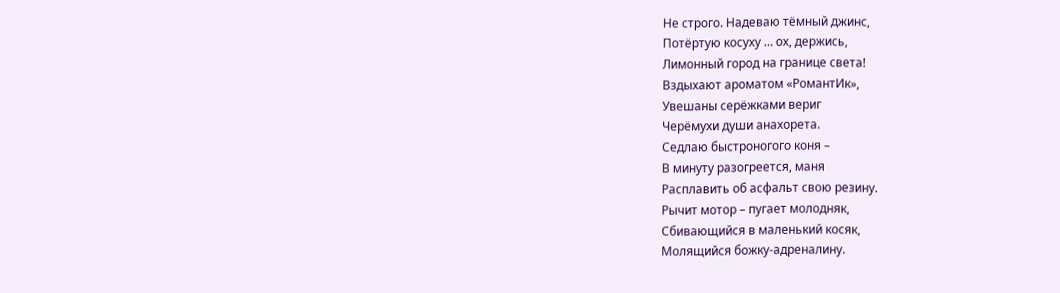Не строго. Надеваю тёмный джинс,
Потёртую косуху … ох, держись,
Лимонный город на границе света!
Вздыхают ароматом «РомантИк»,
Увешаны серёжками вериг
Черёмухи души анахорета.
Седлаю быстроногого коня –
В минуту разогреется, маня
Расплавить об асфальт свою резину.
Рычит мотор – пугает молодняк,
Сбивающийся в маленький косяк,
Молящийся божку-адреналину.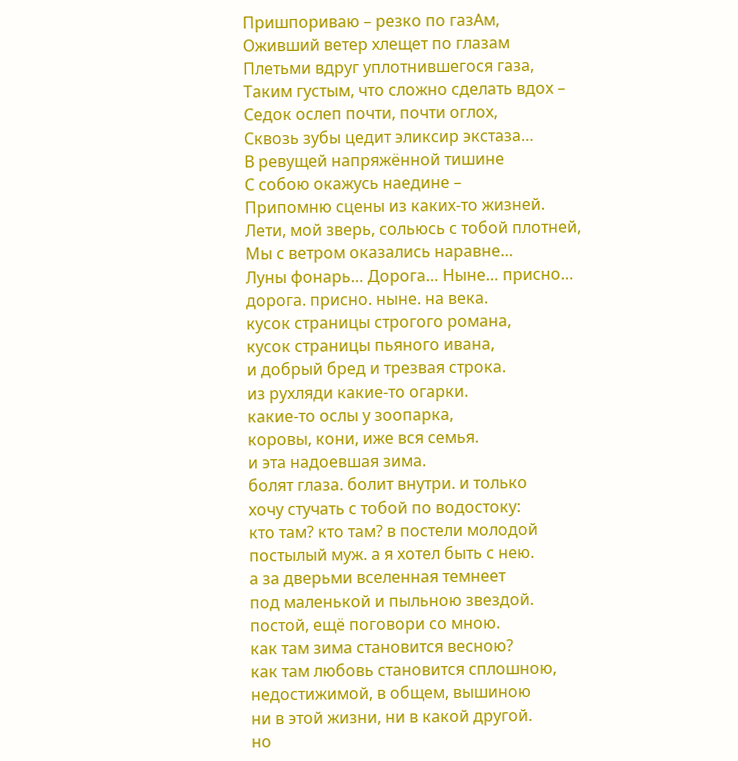Пришпориваю – резко по газАм,
Оживший ветер хлещет по глазам
Плетьми вдруг уплотнившегося газа,
Таким густым, что сложно сделать вдох –
Седок ослеп почти, почти оглох,
Сквозь зубы цедит эликсир экстаза…
В ревущей напряжённой тишине
С собою окажусь наедине –
Припомню сцены из каких-то жизней.
Лети, мой зверь, сольюсь с тобой плотней,
Мы с ветром оказались наравне…
Луны фонарь… Дорога… Ныне… присно…
дорога. присно. ныне. на века.
кусок страницы строгого романа,
кусок страницы пьяного ивана,
и добрый бред и трезвая строка.
из рухляди какие-то огарки.
какие-то ослы у зоопарка,
коровы, кони, иже вся семья.
и эта надоевшая зима.
болят глаза. болит внутри. и только
хочу стучать с тобой по водостоку:
кто там? кто там? в постели молодой
постылый муж. а я хотел быть с нею.
а за дверьми вселенная темнеет
под маленькой и пыльною звездой.
постой, ещё поговори со мною.
как там зима становится весною?
как там любовь становится сплошною,
недостижимой, в общем, вышиною
ни в этой жизни, ни в какой другой.
но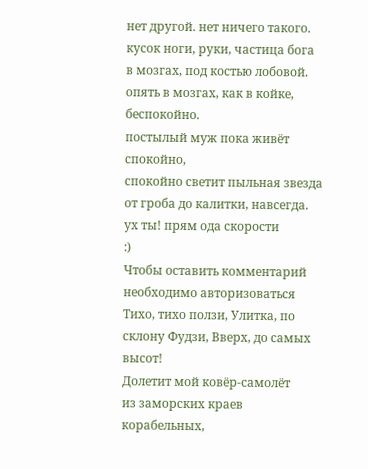нет другой. нет ничего такого.
кусок ноги, руки, частица бога
в мозгах, под костью лобовой.
опять в мозгах, как в койке, беспокойно.
постылый муж пока живёт спокойно,
спокойно светит пыльная звезда
от гроба до калитки, навсегда.
ух ты! прям ода скорости
:)
Чтобы оставить комментарий необходимо авторизоваться
Тихо, тихо ползи, Улитка, по склону Фудзи, Вверх, до самых высот!
Долетит мой ковёр-самолёт
из заморских краев корабельных,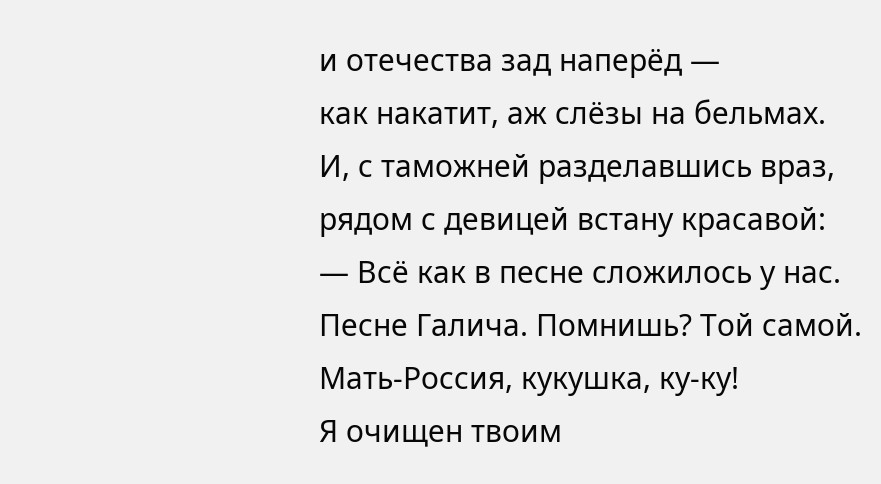и отечества зад наперёд —
как накатит, аж слёзы на бельмах.
И, с таможней разделавшись враз,
рядом с девицей встану красавой:
— Всё как в песне сложилось у нас.
Песне Галича. Помнишь? Той самой.
Мать-Россия, кукушка, ку-ку!
Я очищен твоим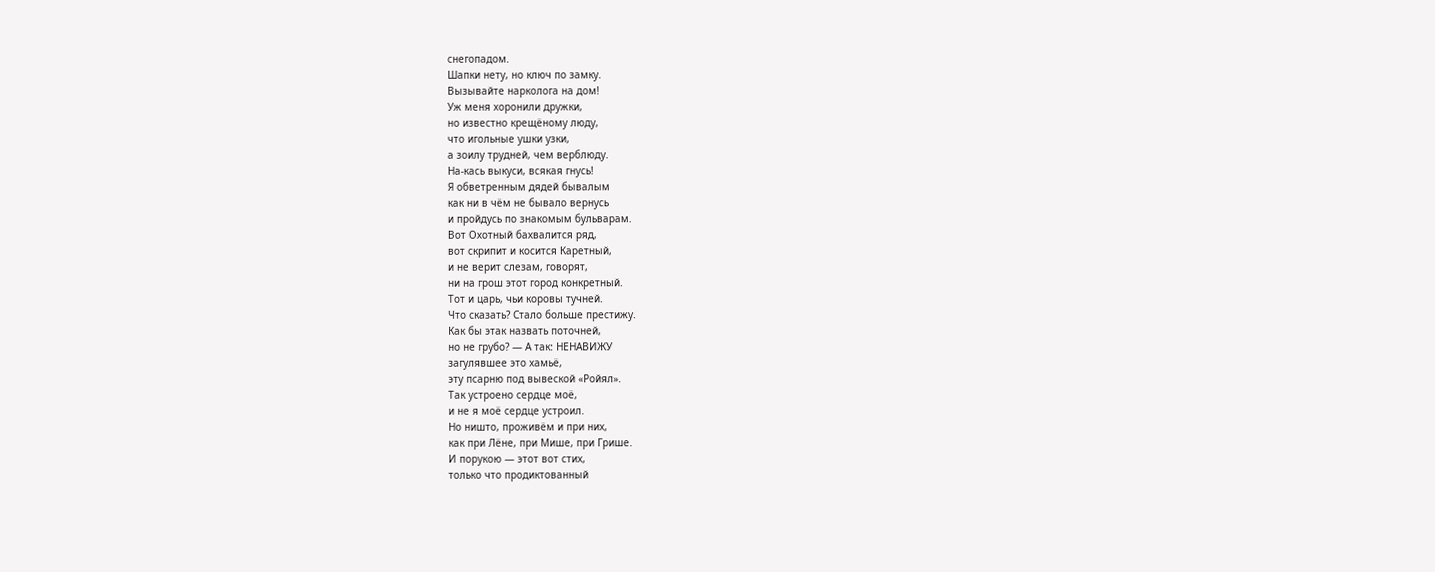снегопадом.
Шапки нету, но ключ по замку.
Вызывайте нарколога на дом!
Уж меня хоронили дружки,
но известно крещёному люду,
что игольные ушки узки,
а зоилу трудней, чем верблюду.
На-кась выкуси, всякая гнусь!
Я обветренным дядей бывалым
как ни в чём не бывало вернусь
и пройдусь по знакомым бульварам.
Вот Охотный бахвалится ряд,
вот скрипит и косится Каретный,
и не верит слезам, говорят,
ни на грош этот город конкретный.
Тот и царь, чьи коровы тучней.
Что сказать? Стало больше престижу.
Как бы этак назвать поточней,
но не грубо? — А так: НЕНАВИЖУ
загулявшее это хамьё,
эту псарню под вывеской «Ройял».
Так устроено сердце моё,
и не я моё сердце устроил.
Но ништо, проживём и при них,
как при Лёне, при Мише, при Грише.
И порукою — этот вот стих,
только что продиктованный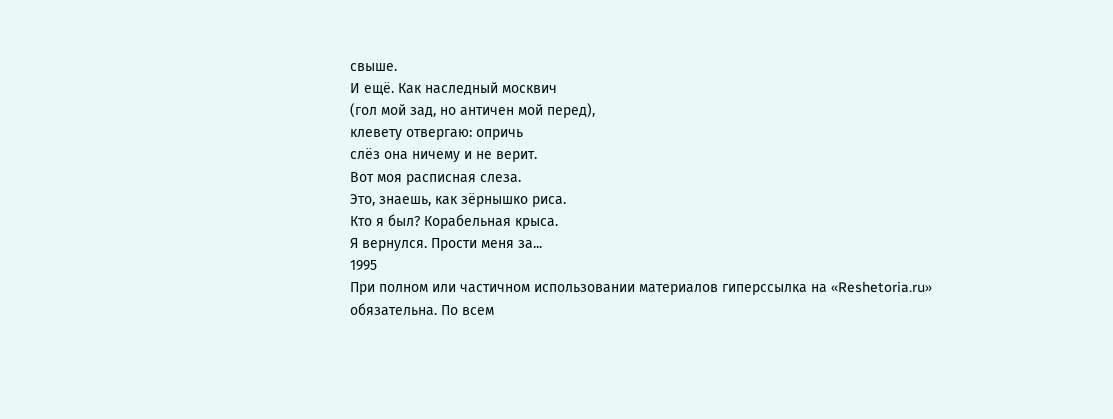свыше.
И ещё. Как наследный москвич
(гол мой зад, но античен мой перед),
клевету отвергаю: опричь
слёз она ничему и не верит.
Вот моя расписная слеза.
Это, знаешь, как зёрнышко риса.
Кто я был? Корабельная крыса.
Я вернулся. Прости меня за...
1995
При полном или частичном использовании материалов гиперссылка на «Reshetoria.ru» обязательна. По всем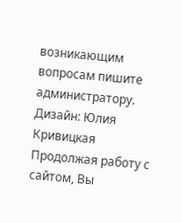возникающим вопросам пишите администратору.
Дизайн: Юлия Кривицкая
Продолжая работу с сайтом, Вы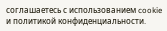соглашаетесь с использованием cookie и политикой конфиденциальности.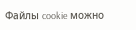Файлы cookie можно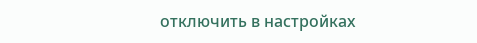отключить в настройках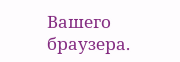Вашего браузера.